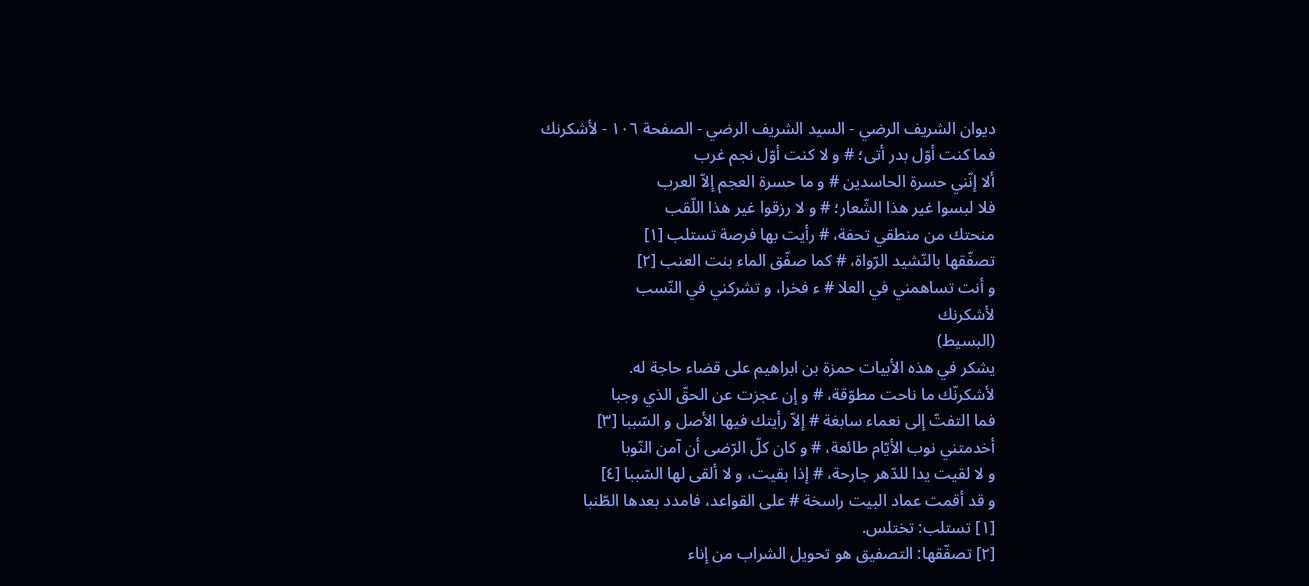ديوان الشريف الرضي - السيد الشريف الرضي - الصفحة ١٠٦ - لأشكرنك
فما كنت أوّل بدر أتى؛ # و لا كنت أوّل نجم غرب
ألا إنّني حسرة الحاسدين # و ما حسرة العجم إلاّ العرب
فلا لبسوا غير هذا الشّعار؛ # و لا رزقوا غير هذا اللّقب
منحتك من منطقي تحفة، # رأيت بها فرصة تستلب [١]
تصفّقها بالنّشيد الرّواة، # كما صفّق الماء بنت العنب [٢]
و أنت تساهمني في العلا # ء فخرا، و تشركني في النّسب
لأشكرنك
(البسيط)
يشكر في هذه الأبيات حمزة بن ابراهيم على قضاء حاجة له.
لأشكرنّك ما ناحت مطوّقة، # و إن عجزت عن الحقّ الذي وجبا
فما التفتّ إلى نعماء سابغة # إلاّ رأيتك فيها الأصل و السّببا [٣]
أخدمتني نوب الأيّام طائعة، # و كان كلّ الرّضى أن آمن النّوبا
و لا لقيت يدا للدّهر جارحة، # إذا بقيت، و لا ألقى لها السّببا [٤]
و قد أقمت عماد البيت راسخة # على القواعد، فامدد بعدها الطّنبا
[١] تستلب: تختلس.
[٢] تصفّقها: التصفيق هو تحويل الشراب من إناء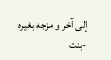إلى آخر و مزجه بغيره -بنت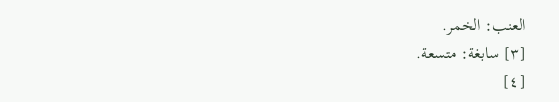العنب: الخمر.
[٣] سابغة: متسعة.
[٤]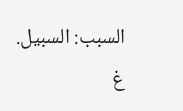السبب: السبيل.
غ